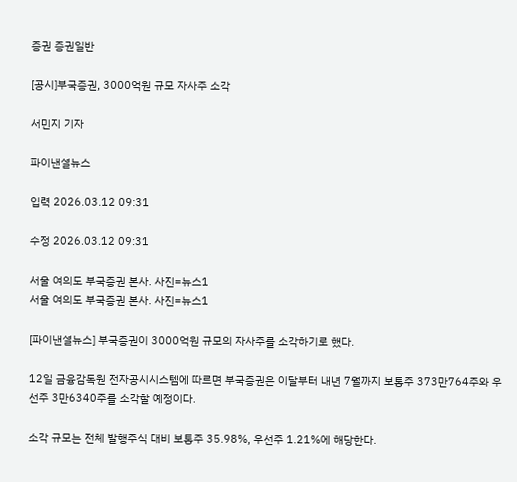증권 증권일반

[공시]부국증권, 3000억원 규모 자사주 소각

서민지 기자

파이낸셜뉴스

입력 2026.03.12 09:31

수정 2026.03.12 09:31

서울 여의도 부국증권 본사. 사진=뉴스1
서울 여의도 부국증권 본사. 사진=뉴스1

[파이낸셜뉴스] 부국증권이 3000억원 규모의 자사주를 소각하기로 했다.

12일 금융감독원 전자공시시스템에 따르면 부국증권은 이달부터 내년 7월까지 보통주 373만764주와 우선주 3만6340주를 소각할 예정이다.

소각 규모는 전체 발행주식 대비 보통주 35.98%, 우선주 1.21%에 해당한다.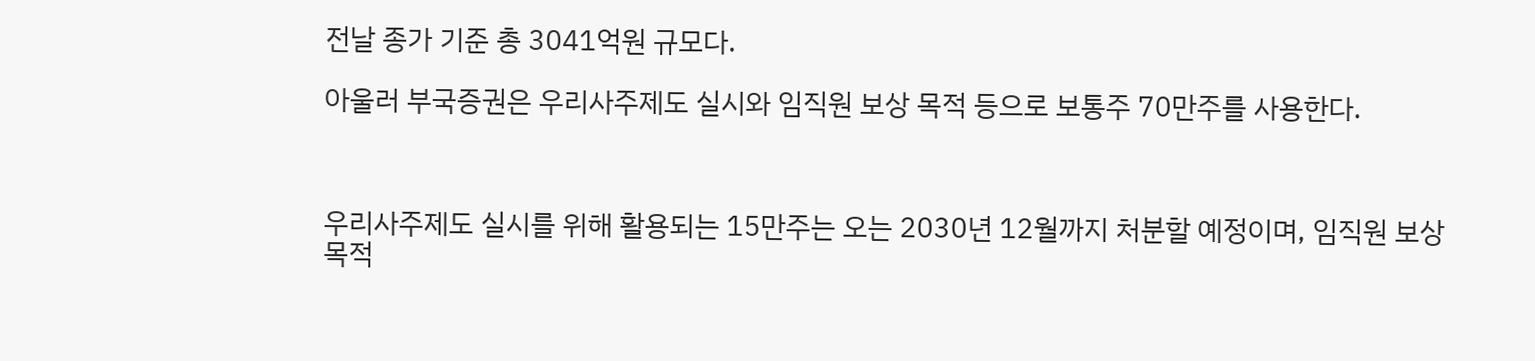전날 종가 기준 총 3041억원 규모다.

아울러 부국증권은 우리사주제도 실시와 임직원 보상 목적 등으로 보통주 70만주를 사용한다.



우리사주제도 실시를 위해 활용되는 15만주는 오는 2030년 12월까지 처분할 예정이며, 임직원 보상 목적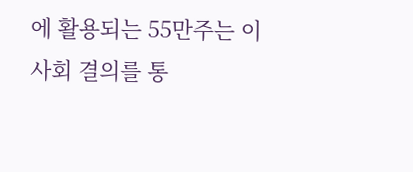에 활용되는 55만주는 이사회 결의를 통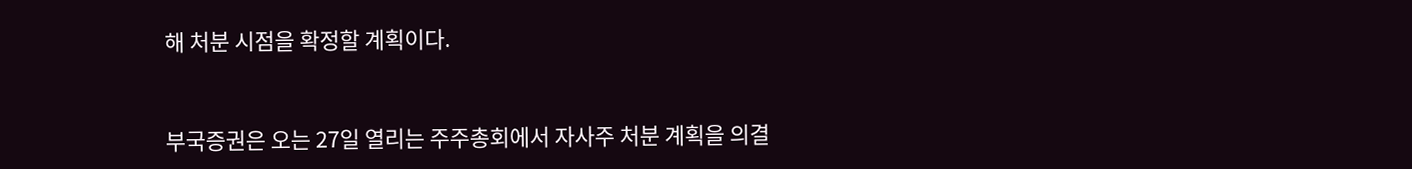해 처분 시점을 확정할 계획이다.


부국증권은 오는 27일 열리는 주주총회에서 자사주 처분 계획을 의결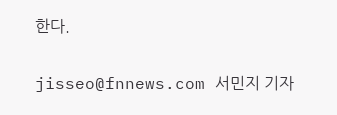한다.

jisseo@fnnews.com 서민지 기자